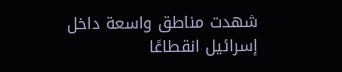شهدت مناطق واسعة داخل إسرائيل انقطاعًا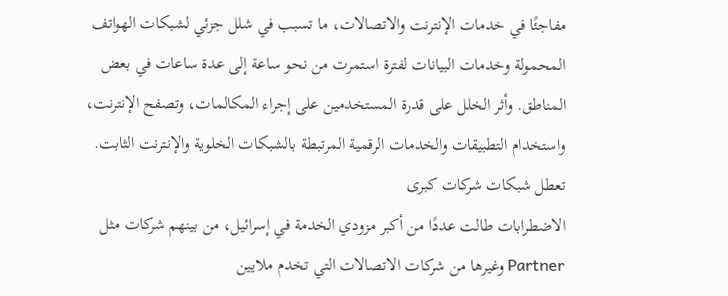مفاجئًا في خدمات الإنترنت والاتصالات، ما تسبب في شلل جزئي لشبكات الهواتف المحمولة وخدمات البيانات لفترة استمرت من نحو ساعة إلى عدة ساعات في بعض المناطق. وأثر الخلل على قدرة المستخدمين على إجراء المكالمات، وتصفح الإنترنت، واستخدام التطبيقات والخدمات الرقمية المرتبطة بالشبكات الخلوية والإنترنت الثابت.
تعطل شبكات شركات كبرى
الاضطرابات طالت عددًا من أكبر مزودي الخدمة في إسرائيل، من بينهم شركات مثل Partner وغيرها من شركات الاتصالات التي تخدم ملايين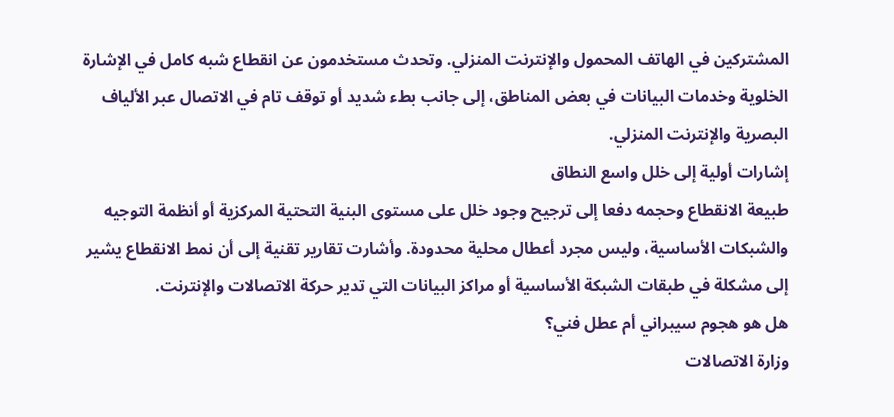المشتركين في الهاتف المحمول والإنترنت المنزلي. وتحدث مستخدمون عن انقطاع شبه كامل في الإشارة الخلوية وخدمات البيانات في بعض المناطق، إلى جانب بطء شديد أو توقف تام في الاتصال عبر الألياف البصرية والإنترنت المنزلي.
إشارات أولية إلى خلل واسع النطاق
طبيعة الانقطاع وحجمه دفعا إلى ترجيح وجود خلل على مستوى البنية التحتية المركزية أو أنظمة التوجيه والشبكات الأساسية، وليس مجرد أعطال محلية محدودة. وأشارت تقارير تقنية إلى أن نمط الانقطاع يشير إلى مشكلة في طبقات الشبكة الأساسية أو مراكز البيانات التي تدير حركة الاتصالات والإنترنت.
هل هو هجوم سيبراني أم عطل فني؟
وزارة الاتصالات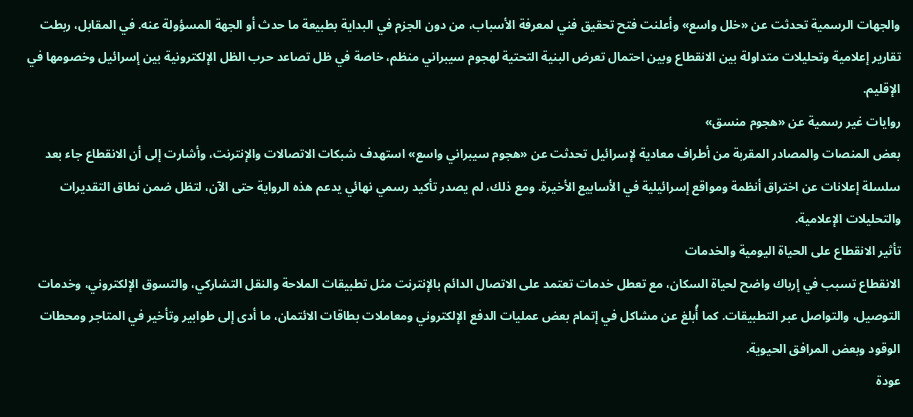والجهات الرسمية تحدثت عن «خلل واسع» وأعلنت فتح تحقيق فني لمعرفة الأسباب، من دون الجزم في البداية بطبيعة ما حدث أو الجهة المسؤولة عنه. في المقابل، ربطت تقارير إعلامية وتحليلات متداولة بين الانقطاع وبين احتمال تعرض البنية التحتية لهجوم سيبراني منظم، خاصة في ظل تصاعد حرب الظل الإلكترونية بين إسرائيل وخصومها في الإقليم.
روايات غير رسمية عن «هجوم منسق»
بعض المنصات والمصادر المقربة من أطراف معادية لإسرائيل تحدثت عن «هجوم سيبراني واسع» استهدف شبكات الاتصالات والإنترنت، وأشارت إلى أن الانقطاع جاء بعد سلسلة إعلانات عن اختراق أنظمة ومواقع إسرائيلية في الأسابيع الأخيرة. ومع ذلك، لم يصدر تأكيد رسمي نهائي يدعم هذه الرواية حتى الآن، لتظل ضمن نطاق التقديرات والتحليلات الإعلامية.
تأثير الانقطاع على الحياة اليومية والخدمات
الانقطاع تسبب في إرباك واضح لحياة السكان، مع تعطل خدمات تعتمد على الاتصال الدائم بالإنترنت مثل تطبيقات الملاحة والنقل التشاركي، والتسوق الإلكتروني، وخدمات التوصيل، والتواصل عبر التطبيقات. كما أُبلغ عن مشاكل في إتمام بعض عمليات الدفع الإلكتروني ومعاملات بطاقات الائتمان، ما أدى إلى طوابير وتأخير في المتاجر ومحطات الوقود وبعض المرافق الحيوية.
عودة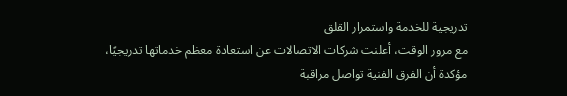تدريجية للخدمة واستمرار القلق
مع مرور الوقت، أعلنت شركات الاتصالات عن استعادة معظم خدماتها تدريجيًا، مؤكدة أن الفرق الفنية تواصل مراقبة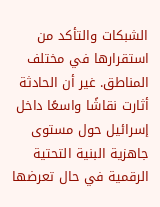الشبكات والتأكد من استقرارها في مختلف المناطق. غير أن الحادثة أثارت نقاشًا واسعًا داخل إسرائيل حول مستوى جاهزية البنية التحتية الرقمية في حال تعرضها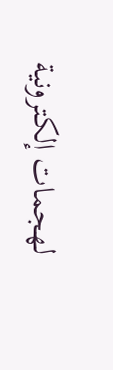لهجمات إلكترونية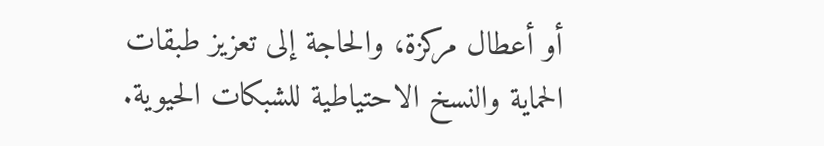أو أعطال مركزة، والحاجة إلى تعزيز طبقات الحماية والنسخ الاحتياطية للشبكات الحيوية.